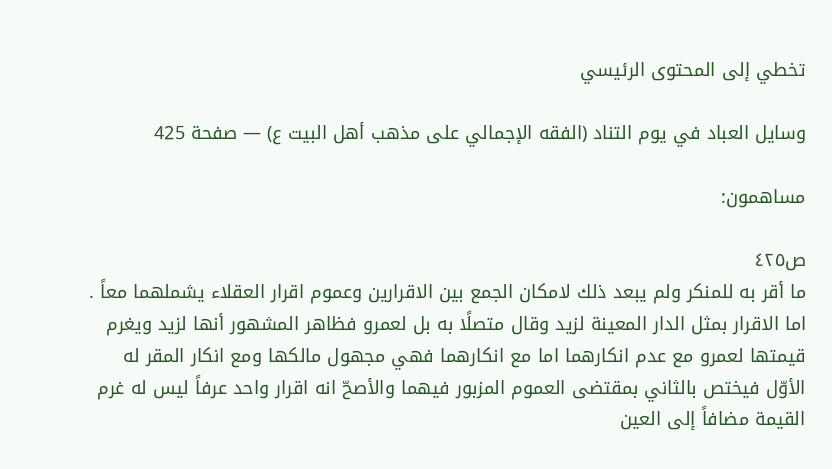تخطي إلى المحتوى الرئيسي

وسايل العباد في يوم التناد (الفقه الإجمالي على مذهب أهل البيت ع) — صفحة 425

مساهمون:

ص٤٢٥
ما أقر به للمنكر ولم يبعد ذلك لامكان الجمع بين الاقرارين وعموم اقرار العقلاء يشملهما معاً . اما الاقرار بمثل الدار المعينة لزيد وقال متصلًا به بل لعمرو فظاهر المشهور أنها لزيد ويغرم قيمتها لعمرو مع عدم انكارهما اما مع انكارهما فهي مجهول مالكها ومع انكار المقر له الأوّل فيختص بالثاني بمقتضى العموم المزبور فيهما والأصحّ انه اقرار واحد عرفاً ليس له غرم القيمة مضافاً إلى العين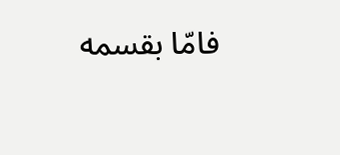فامّا بقسمه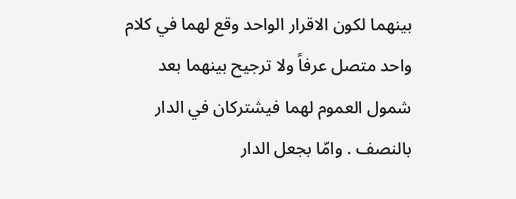بينهما لكون الاقرار الواحد وقع لهما في كلام واحد متصل عرفاً ولا ترجيح بينهما بعد شمول العموم لهما فيشتركان في الدار بالنصف . وامّا بجعل الدار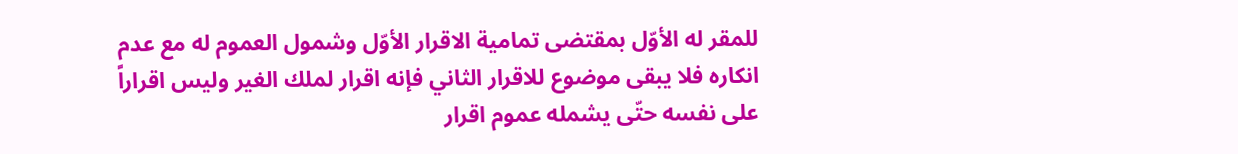للمقر له الأوّل بمقتضى تمامية الاقرار الأوّل وشمول العموم له مع عدم انكاره فلا يبقى موضوع للاقرار الثاني فإنه اقرار لملك الغير وليس اقراراً على نفسه حتّى يشمله عموم اقرار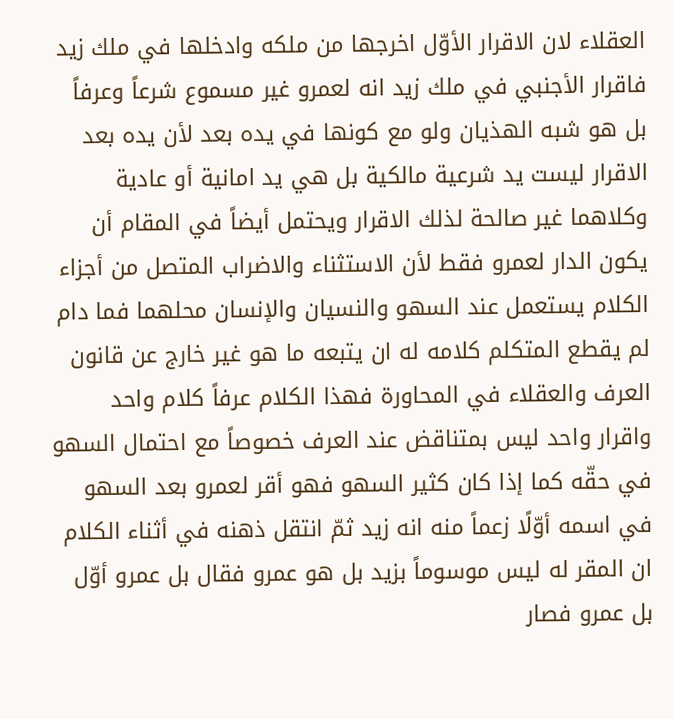العقلاء لان الاقرار الأوّل اخرجها من ملكه وادخلها في ملك زيد فاقرار الأجنبي في ملك زيد انه لعمرو غير مسموع شرعاً وعرفاً بل هو شبه الهذيان ولو مع كونها في يده بعد لأن يده بعد الاقرار ليست يد شرعية مالكية بل هي يد امانية أو عادية وكلاهما غير صالحة لذلك الاقرار ويحتمل أيضاً في المقام أن يكون الدار لعمرو فقط لأن الاستثناء والاضراب المتصل من أجزاء الكلام يستعمل عند السهو والنسيان والإنسان محلهما فما دام لم يقطع المتكلم كلامه له ان يتبعه ما هو غير خارج عن قانون العرف والعقلاء في المحاورة فهذا الكلام عرفاً كلام واحد واقرار واحد ليس بمتناقض عند العرف خصوصاً مع احتمال السهو في حقّه كما إذا كان كثير السهو فهو أقر لعمرو بعد السهو في اسمه أوّلًا زعماً منه انه زيد ثمّ انتقل ذهنه في أثناء الكلام ان المقر له ليس موسوماً بزيد بل هو عمرو فقال بل عمرو أوّل بل عمرو فصار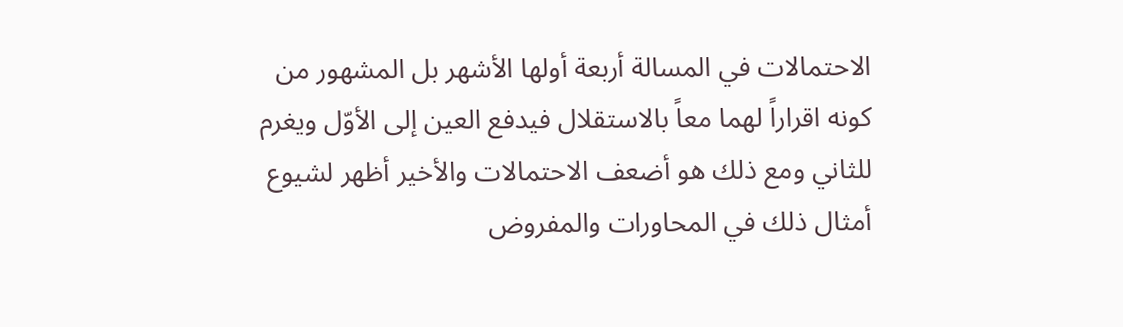الاحتمالات في المسالة أربعة أولها الأشهر بل المشهور من كونه اقراراً لهما معاً بالاستقلال فيدفع العين إلى الأوّل ويغرم للثاني ومع ذلك هو أضعف الاحتمالات والأخير أظهر لشيوع أمثال ذلك في المحاورات والمفروض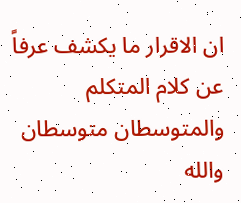ان الاقرار ما يكشف عرفاً عن كلام المتكلم والمتوسطان متوسطان والله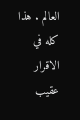العالم . هذا كله في الاقرار عقيب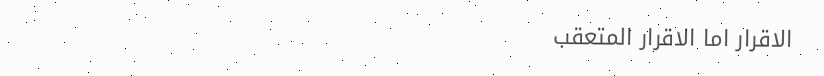الاقرار اما الاقرار المتعقب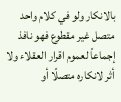بالانكار ولو في كلام واحد متصل غير مقطوع فهو نافذ إجماعاً لعموم اقرار العقلاء ولا أثر لانكاره متصلًا أو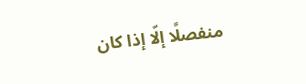منفصلًا إلّا إذا كان